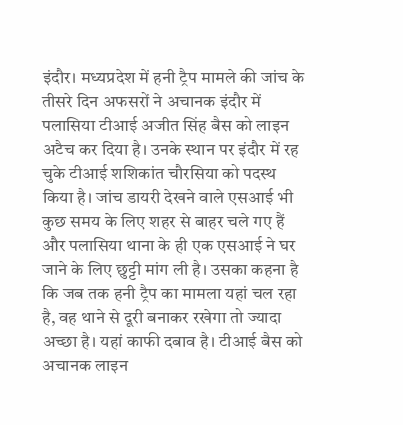इंदौर। मध्यप्रदेश में हनी ट्रैप मामले की जांच के तीसरे दिन अफसरों ने अचानक इंदौर में पलासिया टीआई अजीत सिंह बैस को लाइन अटैच कर दिया है। उनके स्थान पर इंदौर में रह चुके टीआई शशिकांत चौरसिया को पदस्थ किया है। जांच डायरी देखने वाले एसआई भी कुछ समय के लिए शहर से बाहर चले गए हैं और पलासिया थाना के ही एक एसआई ने घर जाने के लिए छुट्टी मांग ली है। उसका कहना है कि जब तक हनी ट्रैप का मामला यहां चल रहा है, वह थाने से दूरी बनाकर रखेगा तो ज्यादा अच्छा है। यहां काफी दबाव है। टीआई बैस को अचानक लाइन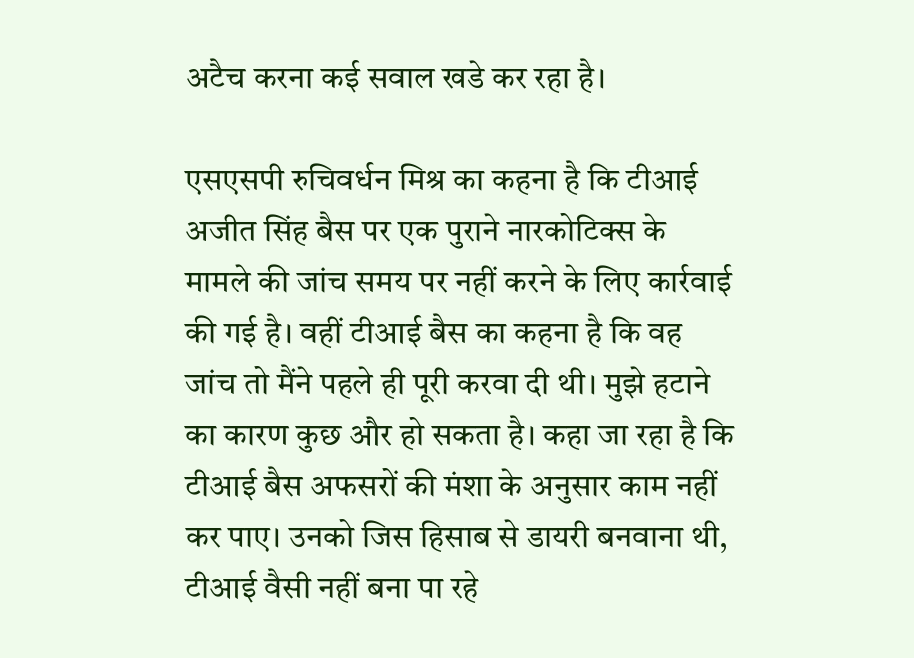अटैच करना कई सवाल खडे कर रहा है।

एसएसपी रुचिवर्धन मिश्र का कहना है कि टीआई अजीत सिंह बैस पर एक पुराने नारकोटिक्स के मामले की जांच समय पर नहीं करने के लिए कार्रवाई की गई है। वहीं टीआई बैस का कहना है कि वह जांच तो मैंने पहले ही पूरी करवा दी थी। मुझे हटाने का कारण कुछ और हो सकता है। कहा जा रहा है कि टीआई बैस अफसरों की मंशा के अनुसार काम नहीं कर पाए। उनको जिस हिसाब से डायरी बनवाना थी, टीआई वैसी नहीं बना पा रहे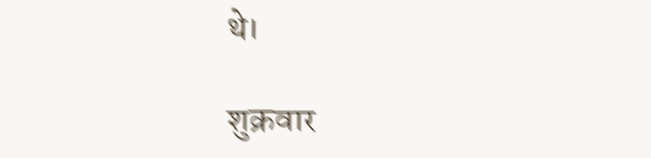थे।

शुक्रवार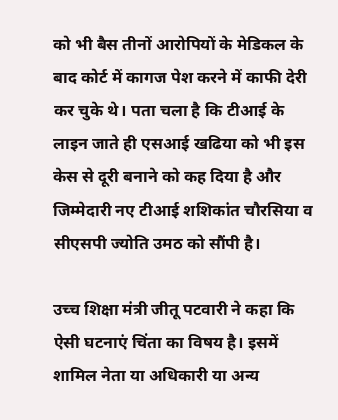को भी बैस तीनों आरोपियों के मेडिकल के बाद कोर्ट में कागज पेश करने में काफी देरी कर चुके थे। पता चला है कि टीआई के लाइन जाते ही एसआई खढिया को भी इस केस से दूरी बनाने को कह दिया है और जिम्मेदारी नए टीआई शशिकांत चौरसिया व सीएसपी ज्योति उमठ को सौंपी है।

उच्च शिक्षा मंत्री जीतू पटवारी ने कहा कि ऐसी घटनाएं चिंता का विषय है। इसमें शामिल नेता या अधिकारी या अन्य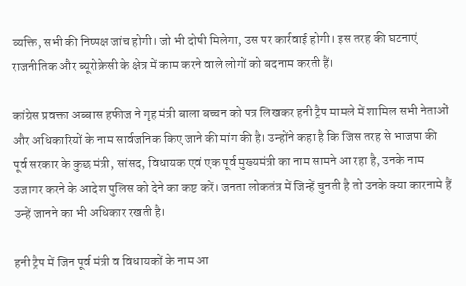व्यक्ति, सभी की निष्पक्ष जांच होगी। जो भी दोषी मिलेगा, उस पर कार्रवाई होगी। इस तरह की घटनाएं राजनीतिक और ब्यूरोक्रेसी के क्षेत्र में काम करने वाले लोगों को बदनाम करती हैं।

कांग्रेस प्रवक्ता अब्बास हफीज ने गृह मंत्री बाला बच्चन को पत्र लिखकर हनी ट्रैप मामले में शामिल सभी नेताओं और अधिकारियों के नाम सार्वजनिक किए जाने की मांग की है। उन्होंने कहा है कि जिस तरह से भाजपा की पूर्व सरकार के कुछ मंत्री, सांसद, विधायक एवं एक पूर्व मुख्यमंत्री का नाम सामने आ रहा है, उनके नाम उजागर करने के आदेश पुलिस को देने का कष्ट करें। जनता लोकतंत्र में जिन्हें चुनती है तो उनके क्या कारनामे हैं उन्हें जानने का भी अधिकार रखती है।

हनी ट्रैप में जिन पूर्व मंत्री व विधायकों के नाम आ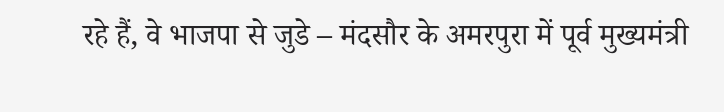रहे हैं, वे भाजपा से जुडे – मंदसौर के अमरपुरा में पूर्व मुख्यमंत्री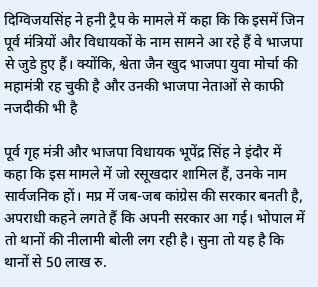दिग्विजयसिंह ने हनी ट्रैप के मामले में कहा कि कि इसमें जिन पूर्व मंत्रियों और विधायकों के नाम सामने आ रहे हैं वे भाजपा से जुडे हुए हैं। क्योंकि, श्वेता जैन खुद भाजपा युवा मोर्चा की महामंत्री रह चुकी है और उनकी भाजपा नेताओं से काफी नजदीकी भी है

पूर्व गृह मंत्री और भाजपा विधायक भूपेंद्र सिंह ने इंदौर में कहा कि इस मामले में जो रसूखदार शामिल हैं, उनके नाम सार्वजनिक हों। मप्र में जब-जब कांग्रेस की सरकार बनती है, अपराधी कहने लगते हैं कि अपनी सरकार आ गई। भोपाल में तो थानों की नीलामी बोली लग रही है। सुना तो यह है कि थानों से 50 लाख रु.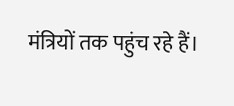मंत्रियों तक पहुंच रहे हैं।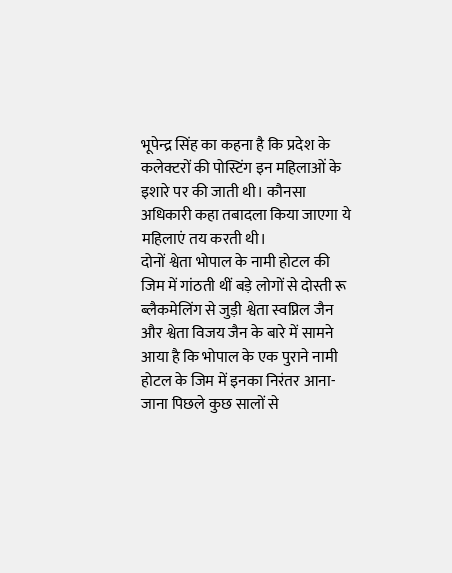भूपेन्द्र सिंह का कहना है कि प्रदेश के कलेक्टरों की पोस्टिंग इन महिलाओं के इशारे पर की जाती थी। कौनसा अधिकारी कहा तबादला किया जाएगा ये महिलाएं तय करती थी।
दोनों श्वेता भोपाल के नामी होटल की जिम में गांठती थीं बड़े लोगों से दोस्ती रू ब्लैकमेलिंग से जुड़ी श्वेता स्वप्निल जैन और श्वेता विजय जैन के बारे में सामने आया है कि भोपाल के एक पुराने नामी होटल के जिम में इनका निरंतर आना-जाना पिछले कुछ सालों से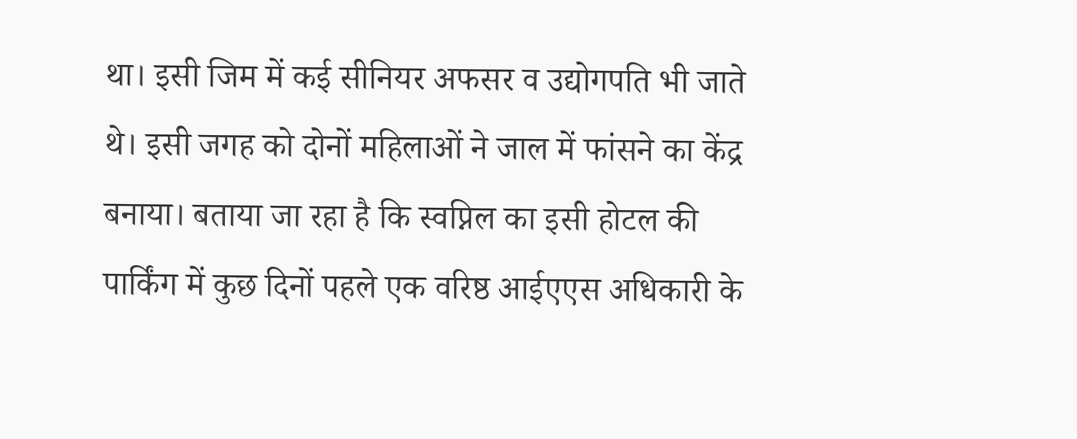था। इसी जिम में कई सीनियर अफसर व उद्योगपति भी जाते थे। इसी जगह को दोनों महिलाओं ने जाल में फांसने का केंद्र बनाया। बताया जा रहा है कि स्वप्निल का इसी होटल की पार्किंग में कुछ दिनों पहले एक वरिष्ठ आईएएस अधिकारी के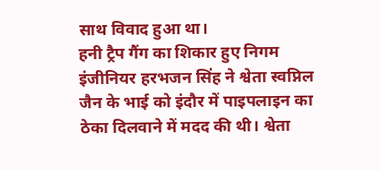साथ विवाद हुआ था।
हनी ट्रैप गैंग का शिकार हुए निगम इंजीनियर हरभजन सिंह ने श्वेता स्वप्निल जैन के भाई को इंदौर में पाइपलाइन का ठेका दिलवाने में मदद की थी। श्वेता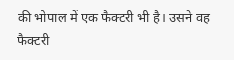की भोपाल में एक फैक्टरी भी है। उसने वह फैक्टरी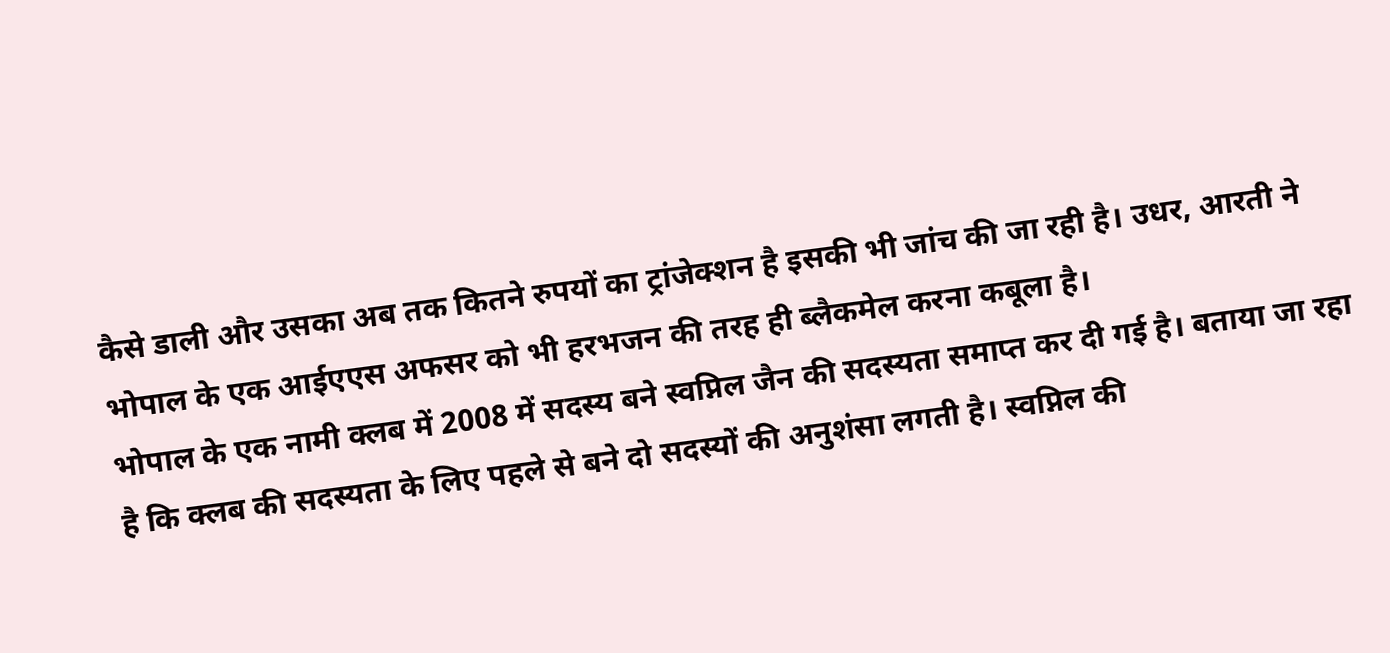कैसे डाली और उसका अब तक कितने रुपयों का ट्रांजेक्शन है इसकी भी जांच की जा रही है। उधर, आरती ने भोपाल के एक आईएएस अफसर को भी हरभजन की तरह ही ब्लैकमेल करना कबूला है।
भोपाल के एक नामी क्लब में 2008 में सदस्य बने स्वप्निल जैन की सदस्यता समाप्त कर दी गई है। बताया जा रहा है कि क्लब की सदस्यता के लिए पहले से बने दो सदस्यों की अनुशंसा लगती है। स्वप्निल की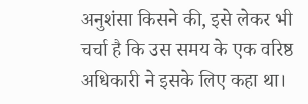अनुशंसा किसने की, इसे लेकर भी चर्चा है कि उस समय के एक वरिष्ठ अधिकारी ने इसके लिए कहा था।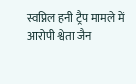स्वप्निल हनी ट्रैप मामले में आरोपी श्वेता जैन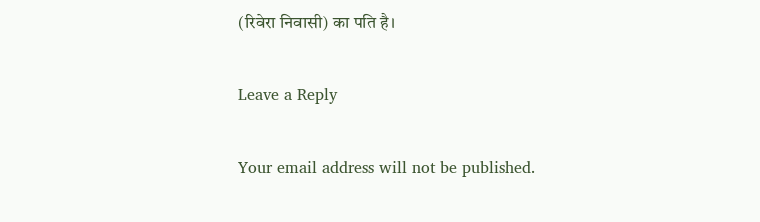(रिवेरा निवासी) का पति है।

Leave a Reply

Your email address will not be published.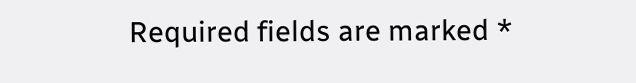Required fields are marked *